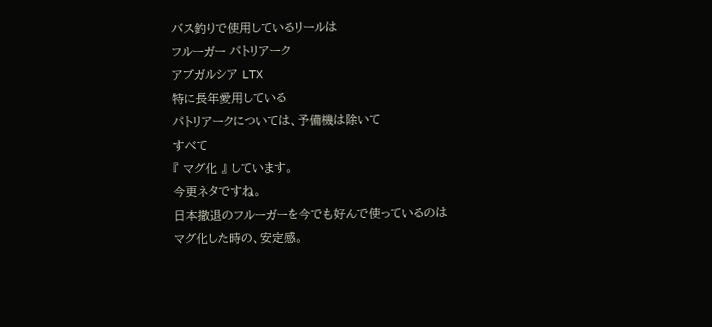バス釣りで使用しているリールは
フルーガー パトリアーク
アブガルシア LTX
特に長年愛用している
パトリアークについては、予備機は除いて
すべて
『 マグ化 』 しています。
今更ネタですね。
日本撤退のフルーガーを今でも好んで使っているのは
マグ化した時の、安定感。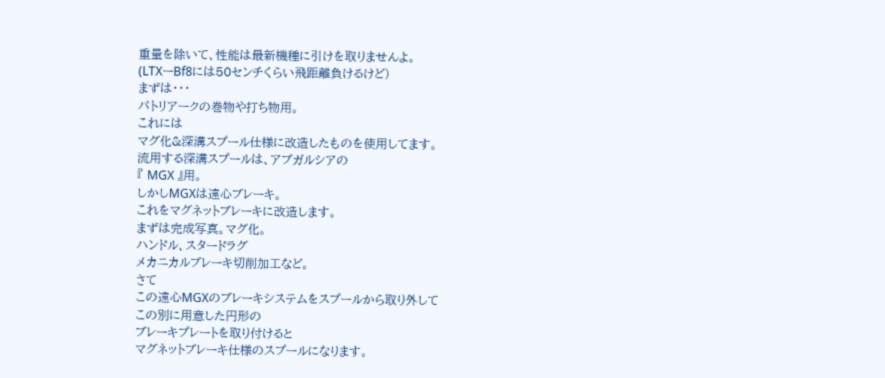重量を除いて、性能は最新機種に引けを取りませんよ。
(LTXーBf8には50センチくらい飛距離負けるけど)
まずは・・・
パトリアークの巻物や打ち物用。
これには
マグ化&深溝スプール仕様に改造したものを使用してます。
流用する深溝スプールは、アブガルシアの
『 MGX 』用。
しかしMGXは遠心ブレーキ。
これをマグネットブレーキに改造します。
まずは完成写真。マグ化。
ハンドル、スタードラグ
メカニカルブレーキ切削加工など。
さて
この遠心MGXのブレーキシステムをスプールから取り外して
この別に用意した円形の
ブレーキプレートを取り付けると
マグネットブレーキ仕様のスプールになります。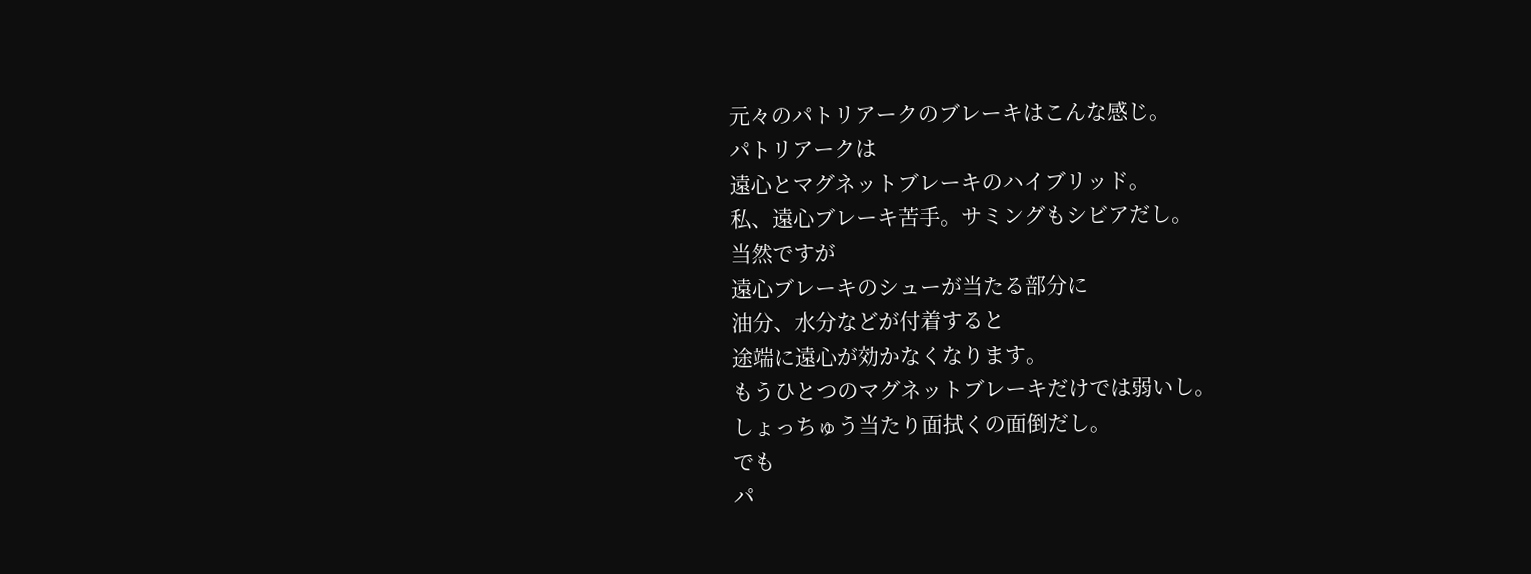元々のパトリアークのブレーキはこんな感じ。
パトリアークは
遠心とマグネットブレーキのハイブリッド。
私、遠心ブレーキ苦手。サミングもシビアだし。
当然ですが
遠心ブレーキのシューが当たる部分に
油分、水分などが付着すると
途端に遠心が効かなくなります。
もうひとつのマグネットブレーキだけでは弱いし。
しょっちゅう当たり面拭くの面倒だし。
でも
パ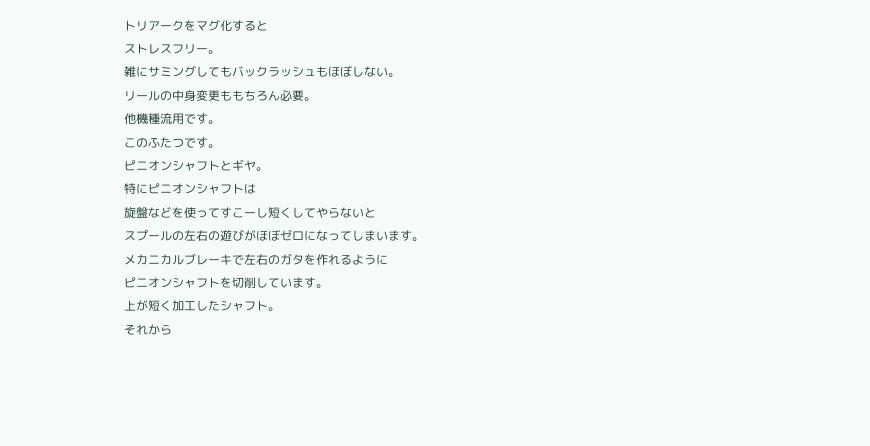トリアークをマグ化すると
ストレスフリー。
雑にサミングしてもバックラッシュもほぼしない。
リールの中身変更ももちろん必要。
他機種流用です。
このふたつです。
ピニオンシャフトとギヤ。
特にピニオンシャフトは
旋盤などを使ってすこーし短くしてやらないと
スプールの左右の遊びがほぼゼロになってしまいます。
メカニカルブレーキで左右のガタを作れるように
ピニオンシャフトを切削しています。
上が短く加工したシャフト。
それから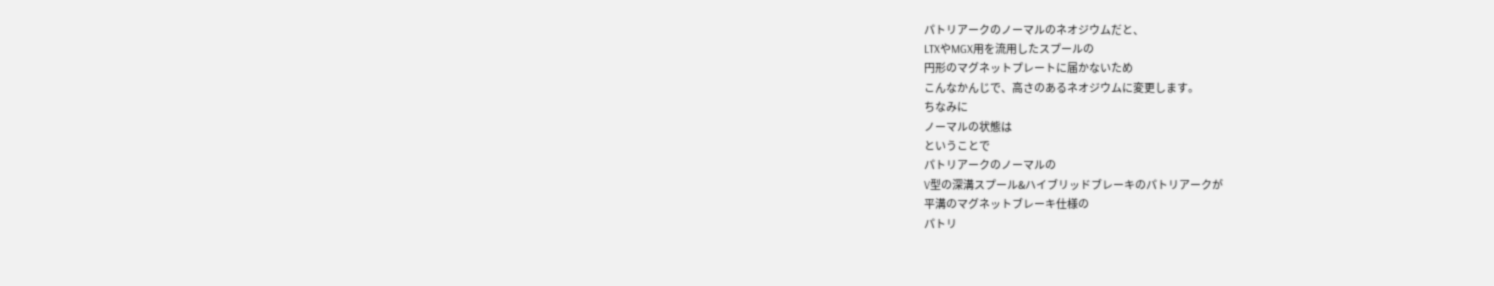パトリアークのノーマルのネオジウムだと、
LTXやMGX用を流用したスプールの
円形のマグネットプレートに届かないため
こんなかんじで、高さのあるネオジウムに変更します。
ちなみに
ノーマルの状態は
ということで
パトリアークのノーマルの
V型の深溝スプール&ハイブリッドブレーキのパトリアークが
平溝のマグネットブレーキ仕様の
パトリ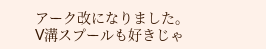アーク改になりました。
V溝スプールも好きじゃ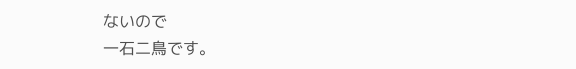ないので
一石二鳥です。